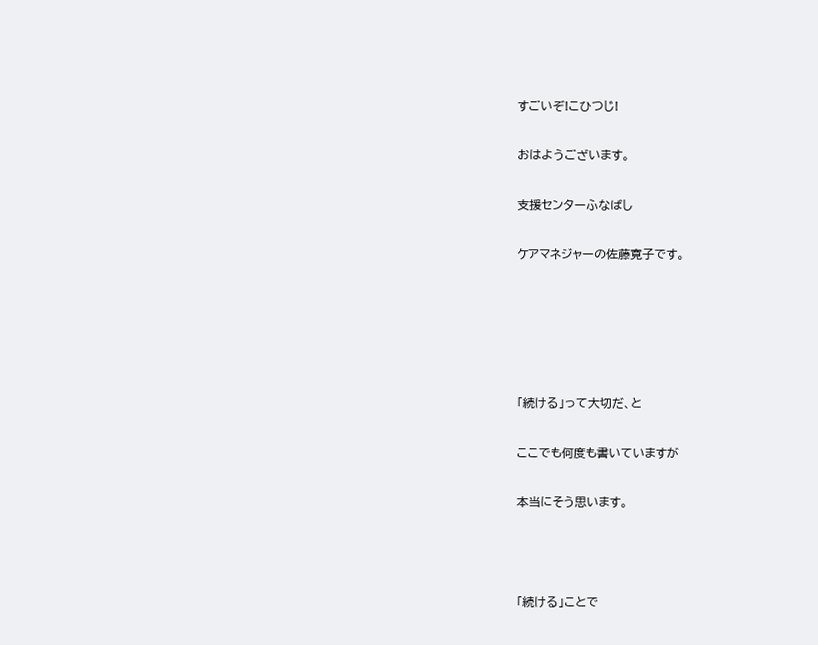すごいぞ!こひつじ!

おはようございます。

支援センターふなばし

ケアマネジャーの佐藤寛子です。





「続ける」って大切だ、と

ここでも何度も書いていますが

本当にそう思います。



「続ける」ことで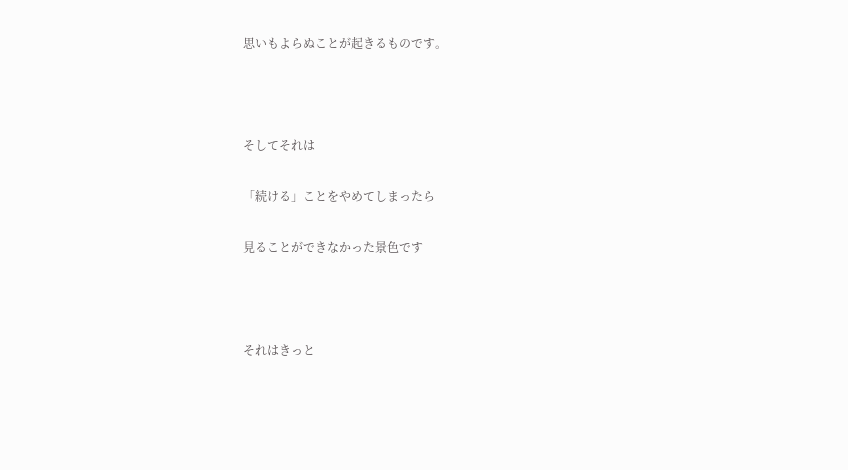思いもよらぬことが起きるものです。



そしてそれは

「続ける」ことをやめてしまったら

見ることができなかった景色です



それはきっと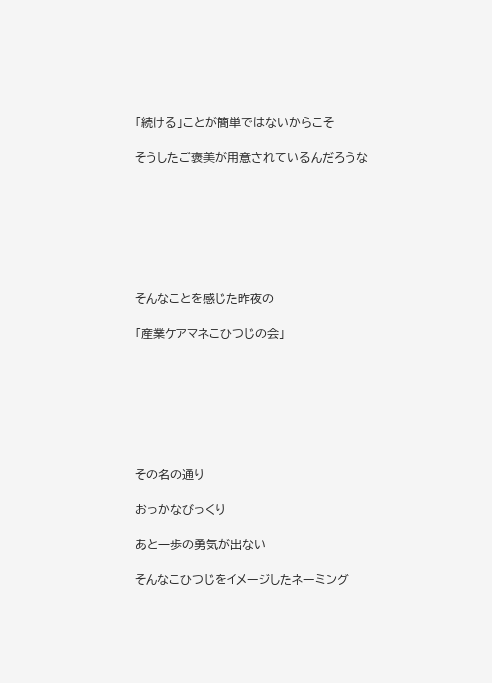「続ける」ことが簡単ではないからこそ

そうしたご褒美が用意されているんだろうな







そんなことを感じた昨夜の

「産業ケアマネこひつじの会」







その名の通り

おっかなびっくり

あと一歩の勇気が出ない

そんなこひつじをイメージしたネーミング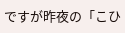ですが昨夜の「こひ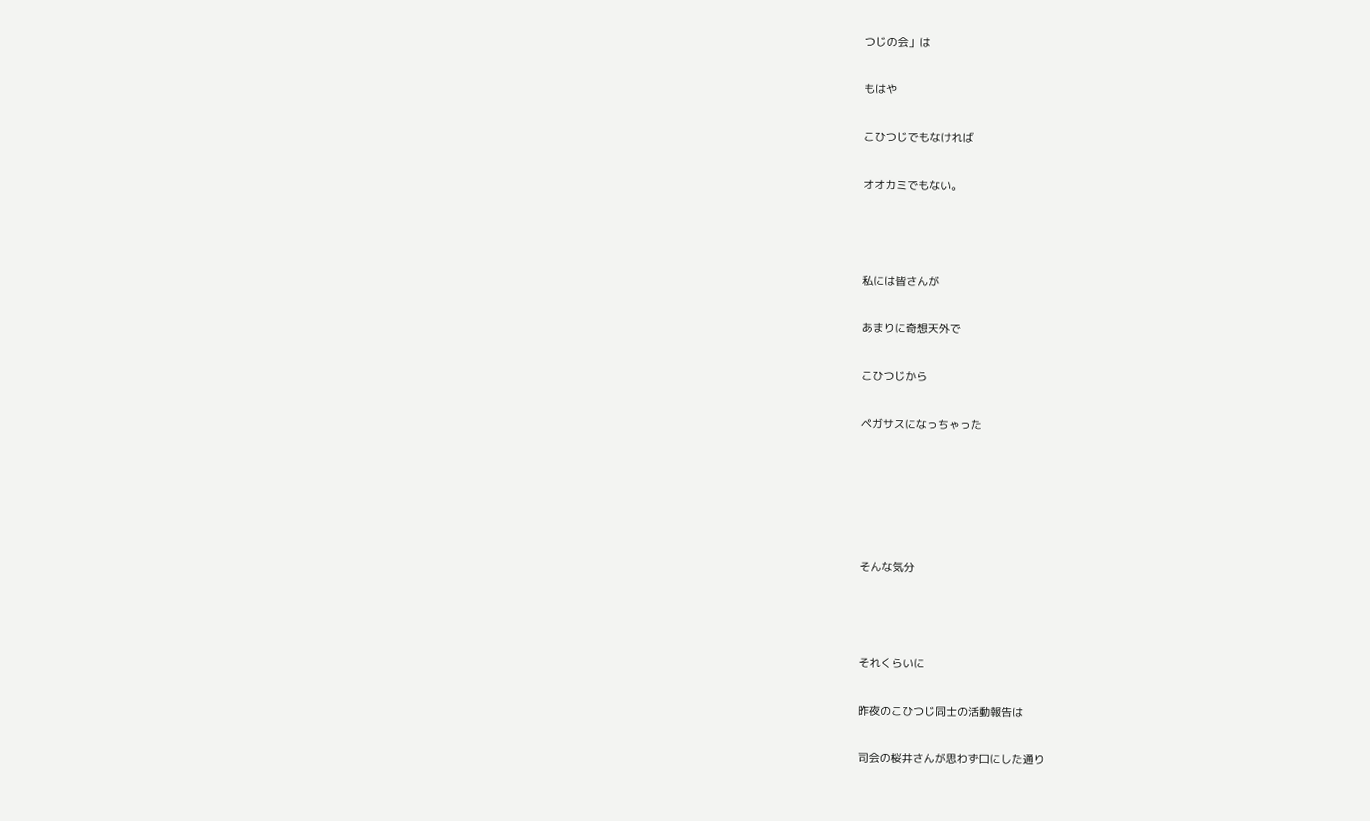つじの会」は

もはや

こひつじでもなければ

オオカミでもない。



私には皆さんが

あまりに奇想天外で

こひつじから

ペガサスになっちゃった





そんな気分



それくらいに

昨夜のこひつじ同士の活動報告は

司会の桜井さんが思わず口にした通り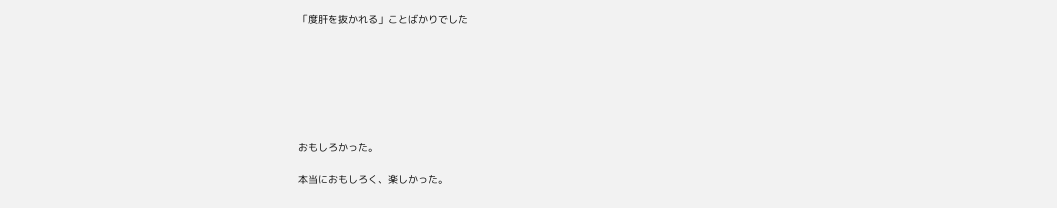「度肝を抜かれる」ことばかりでした







おもしろかった。

本当におもしろく、楽しかった。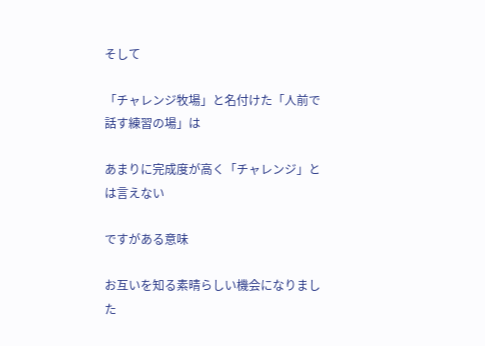そして

「チャレンジ牧場」と名付けた「人前で話す練習の場」は

あまりに完成度が高く「チャレンジ」とは言えない

ですがある意味

お互いを知る素晴らしい機会になりました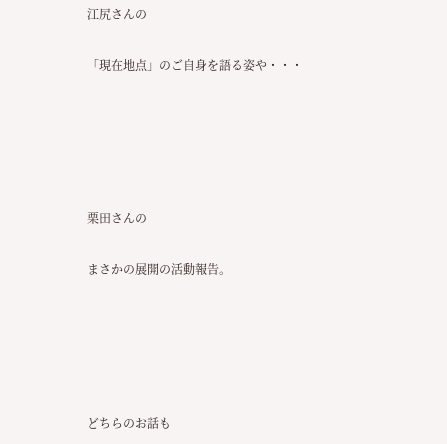江尻さんの

「現在地点」のご自身を語る姿や・・・





栗田さんの

まさかの展開の活動報告。





どちらのお話も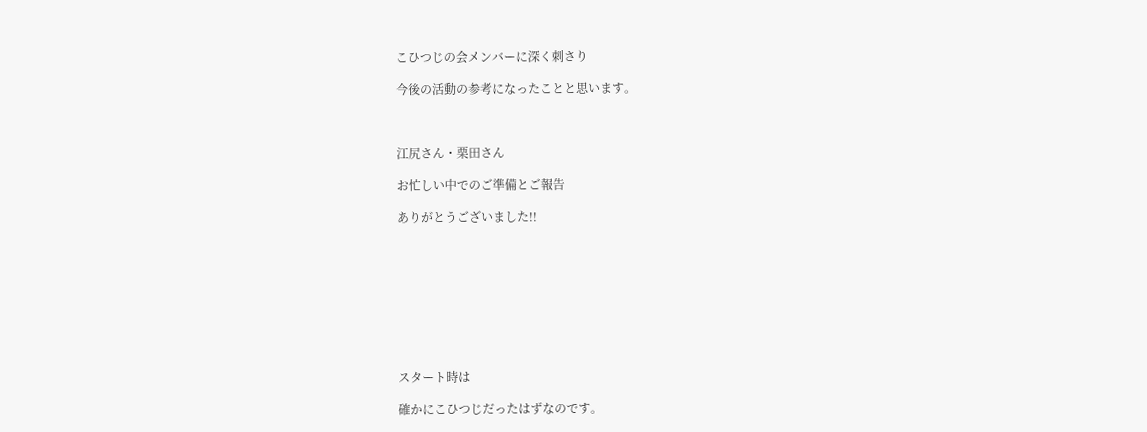こひつじの会メンバーに深く刺さり

今後の活動の参考になったことと思います。



江尻さん・栗田さん

お忙しい中でのご準備とご報告

ありがとうございました!!









スタート時は

確かにこひつじだったはずなのです。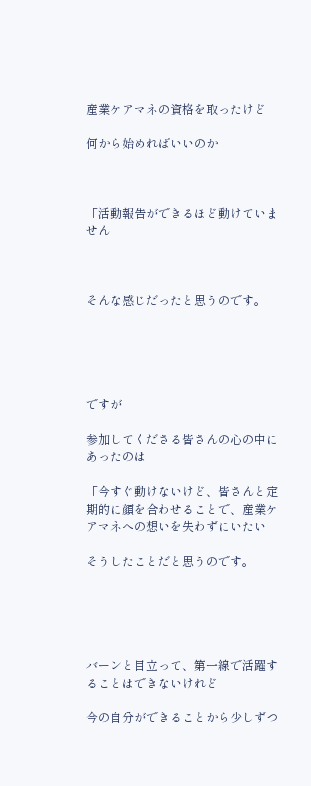産業ケアマネの資格を取ったけど

何から始めればいいのか



「活動報告ができるほど動けていません



そんな感じだったと思うのです。





ですが

参加してくださる皆さんの心の中にあったのは

「今すぐ動けないけど、皆さんと定期的に顔を合わせることで、産業ケアマネへの想いを失わずにいたい

そうしたことだと思うのです。





バーンと目立って、第一線で活躍することはできないけれど

今の自分ができることから少しずつ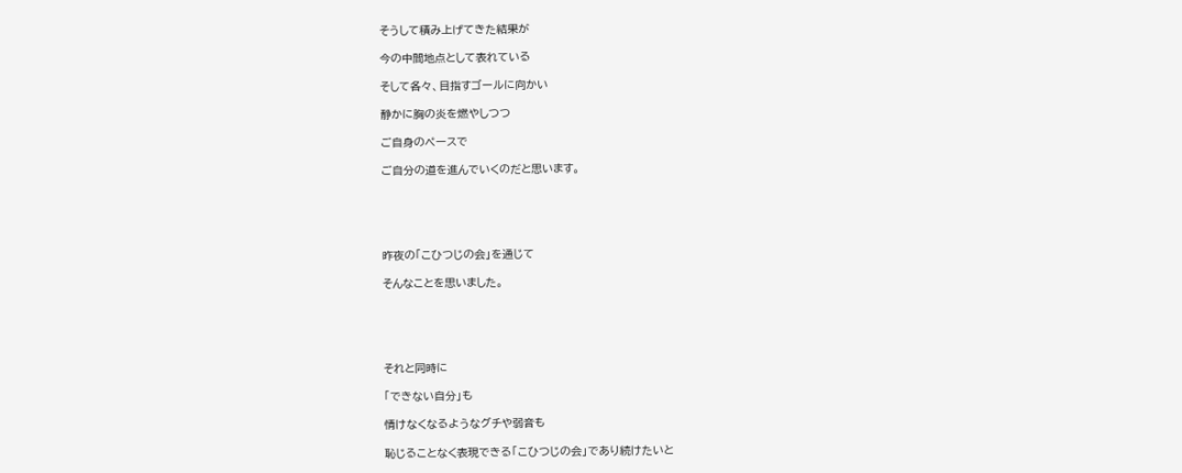そうして積み上げてきた結果が

今の中間地点として表れている

そして各々、目指すゴールに向かい

静かに胸の炎を燃やしつつ

ご自身のペースで

ご自分の道を進んでいくのだと思います。





昨夜の「こひつじの会」を通じて

そんなことを思いました。





それと同時に

「できない自分」も

情けなくなるようなグチや弱音も

恥じることなく表現できる「こひつじの会」であり続けたいと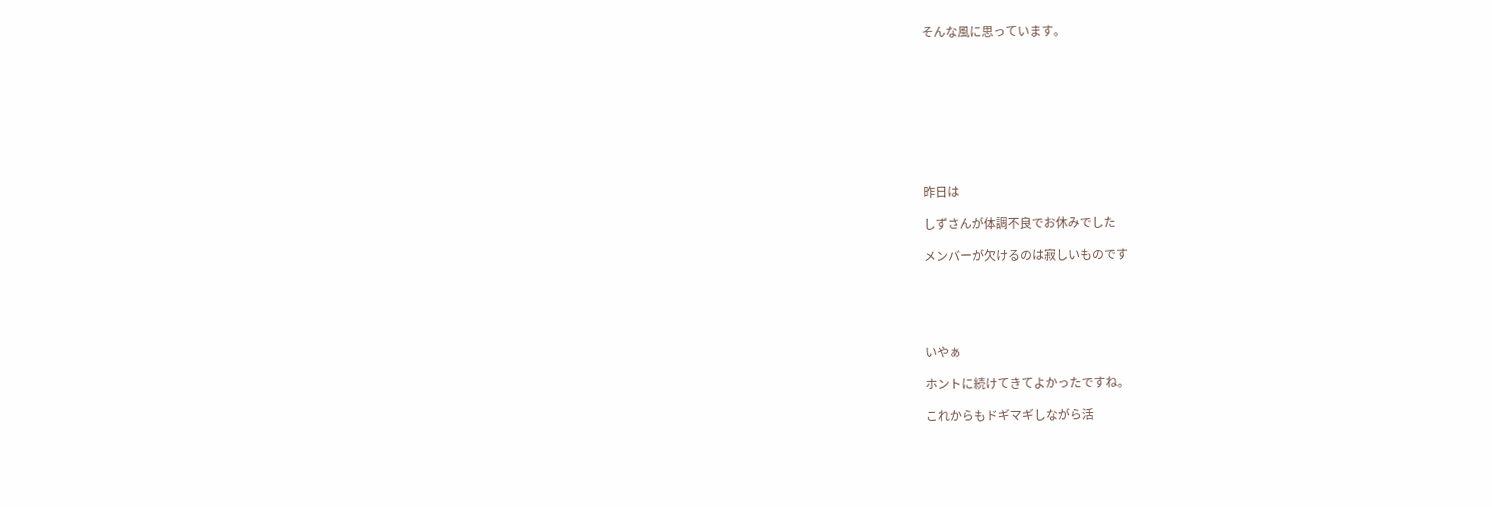そんな風に思っています。









昨日は

しずさんが体調不良でお休みでした

メンバーが欠けるのは寂しいものです





いやぁ

ホントに続けてきてよかったですね。

これからもドギマギしながら活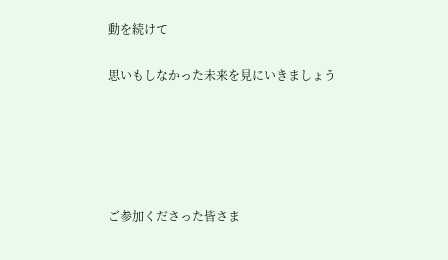動を続けて

思いもしなかった未来を見にいきましょう





ご参加くださった皆さま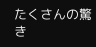たくさんの驚き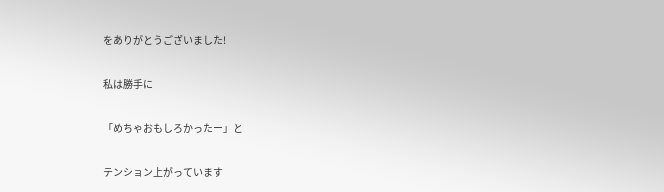をありがとうございました!

私は勝手に

「めちゃおもしろかったー」と

テンション上がっています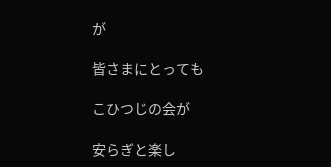が

皆さまにとっても

こひつじの会が

安らぎと楽し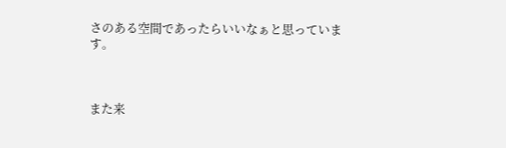さのある空間であったらいいなぁと思っています。



また来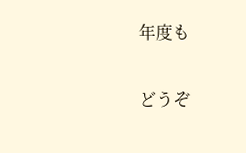年度も

どうぞ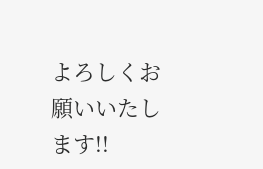よろしくお願いいたします!!